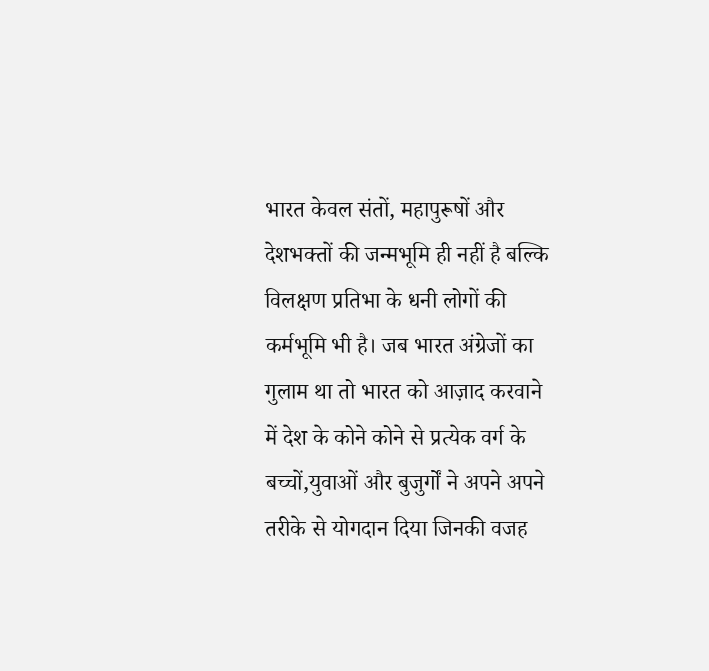भारत केवल संतों, महापुरूषों और देशभक्तों की जन्मभूमि ही नहीं है बल्कि विलक्षण प्रतिभा के धनी लोगों की कर्मभूमि भी है। जब भारत अंग्रेजों का गुलाम था तो भारत को आज़ाद करवाने में देश के कोने कोने से प्रत्येक वर्ग के बच्चों,युवाओं और बुजुर्गों ने अपने अपने तरीके से योगदान दिया जिनकी वजह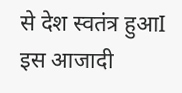से देश स्वतंत्र हुआI इस आजादी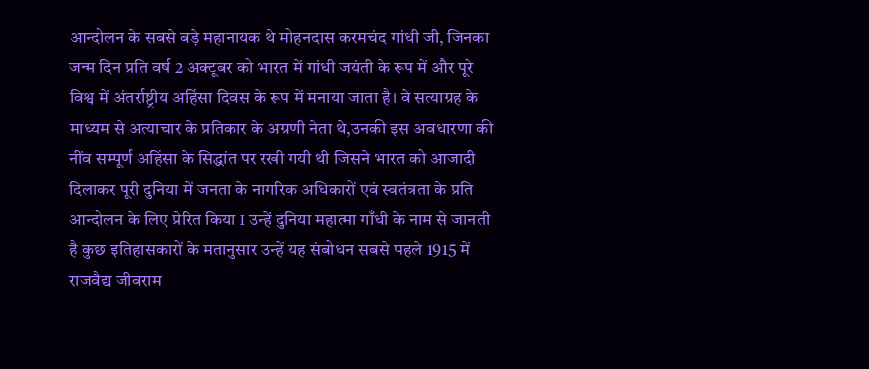आन्दोलन के सबसे बड़े महानायक थे मोहनदास करमचंद गांधी जी, जिनका जन्म दिन प्रति वर्ष 2 अक्टूबर को भारत में गांधी जयंती के रूप में और पूरे विश्व में अंतर्राष्ट्रीय अहिंसा दिवस के रूप में मनाया जाता है। वे सत्याग्रह के माध्यम से अत्याचार के प्रतिकार के अग्रणी नेता थे,उनकी इस अवधारणा की नींव सम्पूर्ण अहिंसा के सिद्धांत पर रखी गयी थी जिसने भारत को आजादी दिलाकर पूरी दुनिया में जनता के नागरिक अधिकारों एवं स्वतंत्रता के प्रति आन्दोलन के लिए प्रेरित किया I उन्हें दुनिया महात्मा गाँधी के नाम से जानती है कुछ इतिहासकारों के मतानुसार उन्हें यह संबोधन सबसे पहले 1915 में राजवैद्य जीवराम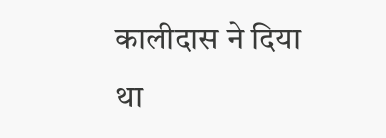कालीदास ने दिया था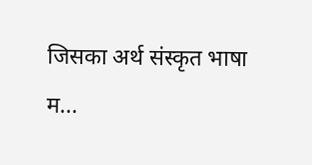जिसका अर्थ संस्कृत भाषा म...